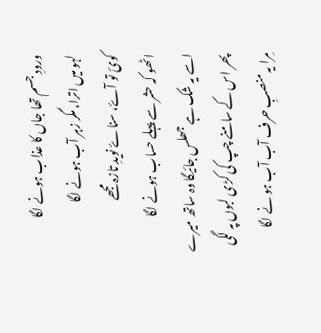ورودِ جسم تھا جاں کا عذاب ہونے لگا
لہو میں اترا، مگر زہر آب ہونے لگا
کوئ تو آۓ، سناۓ نویدِ تازہ مجھے
اٹھو کہ حشر سے پہلے حساب ہونے لگا
اسے یہ شک ہے جھلس جائیگا وہ ساتھ میرے
پھر اس کے سامنے چپ کی کڑی لبوں پہ لگی
مِرا یہ منصبِ حرف آب آب ہو نے لگا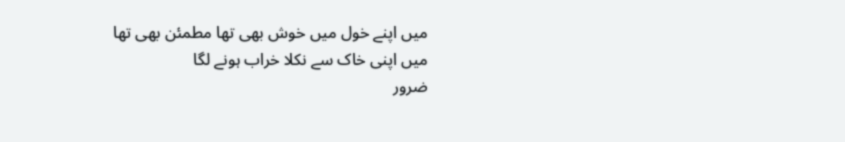میں اپنے خول میں خوش بھی تھا مطمئن بھی تھا
میں اپنی خاک سے نکلا خراب ہونے لگا
ضرور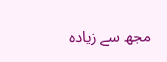مجھ سے زیادہ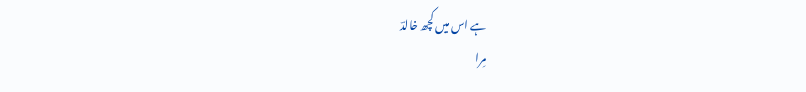ہے اس میں کچھ خالدؔ
مِرا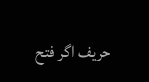حریف اگر فتح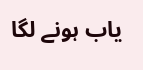یاب ہونے لگا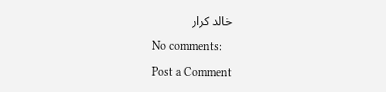خالد کرار
No comments:
Post a Comment